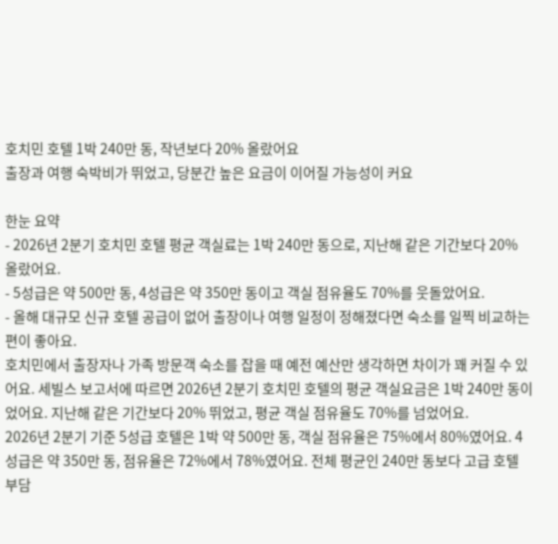호치민 호텔 1박 240만 동, 작년보다 20% 올랐어요
출장과 여행 숙박비가 뛰었고, 당분간 높은 요금이 이어질 가능성이 커요

한눈 요약
- 2026년 2분기 호치민 호텔 평균 객실료는 1박 240만 동으로, 지난해 같은 기간보다 20% 올랐어요.
- 5성급은 약 500만 동, 4성급은 약 350만 동이고 객실 점유율도 70%를 웃돌았어요.
- 올해 대규모 신규 호텔 공급이 없어 출장이나 여행 일정이 정해졌다면 숙소를 일찍 비교하는 편이 좋아요.
호치민에서 출장자나 가족 방문객 숙소를 잡을 때 예전 예산만 생각하면 차이가 꽤 커질 수 있어요. 세빌스 보고서에 따르면 2026년 2분기 호치민 호텔의 평균 객실요금은 1박 240만 동이었어요. 지난해 같은 기간보다 20% 뛰었고, 평균 객실 점유율도 70%를 넘었어요.
2026년 2분기 기준 5성급 호텔은 1박 약 500만 동, 객실 점유율은 75%에서 80%였어요. 4성급은 약 350만 동, 점유율은 72%에서 78%였어요. 전체 평균인 240만 동보다 고급 호텔 부담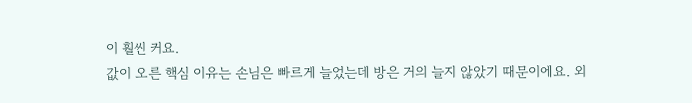이 훨씬 커요.
값이 오른 핵심 이유는 손님은 빠르게 늘었는데 방은 거의 늘지 않았기 때문이에요. 외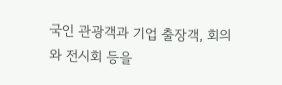국인 관광객과 기업 출장객, 회의와 전시회 등을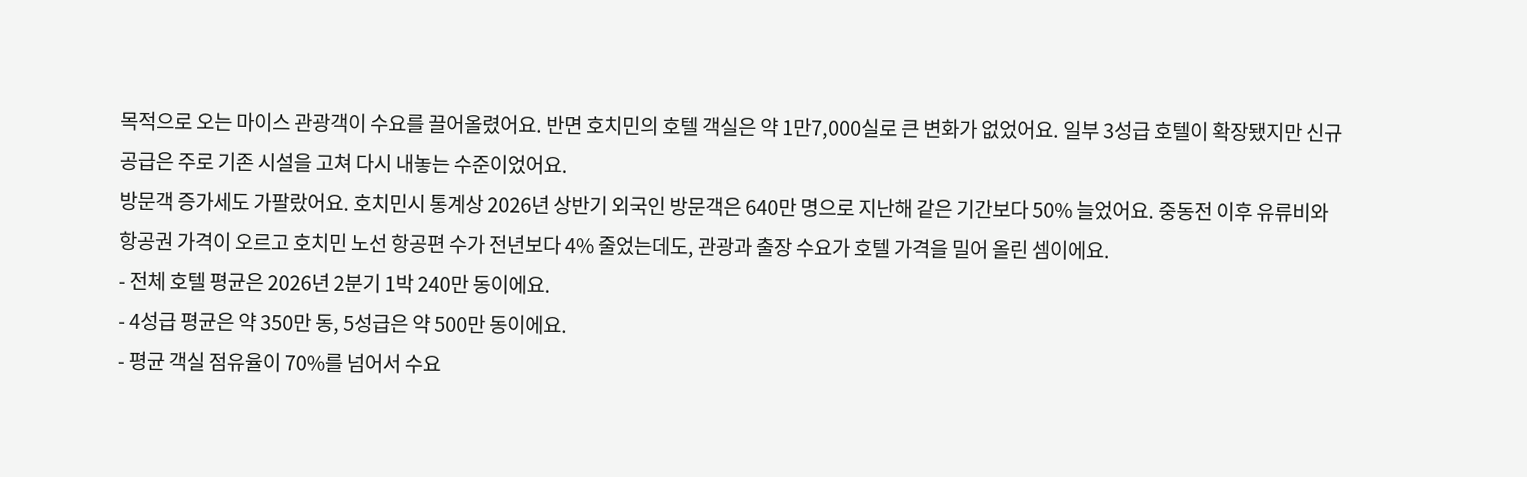목적으로 오는 마이스 관광객이 수요를 끌어올렸어요. 반면 호치민의 호텔 객실은 약 1만7,000실로 큰 변화가 없었어요. 일부 3성급 호텔이 확장됐지만 신규 공급은 주로 기존 시설을 고쳐 다시 내놓는 수준이었어요.
방문객 증가세도 가팔랐어요. 호치민시 통계상 2026년 상반기 외국인 방문객은 640만 명으로 지난해 같은 기간보다 50% 늘었어요. 중동전 이후 유류비와 항공권 가격이 오르고 호치민 노선 항공편 수가 전년보다 4% 줄었는데도, 관광과 출장 수요가 호텔 가격을 밀어 올린 셈이에요.
- 전체 호텔 평균은 2026년 2분기 1박 240만 동이에요.
- 4성급 평균은 약 350만 동, 5성급은 약 500만 동이에요.
- 평균 객실 점유율이 70%를 넘어서 수요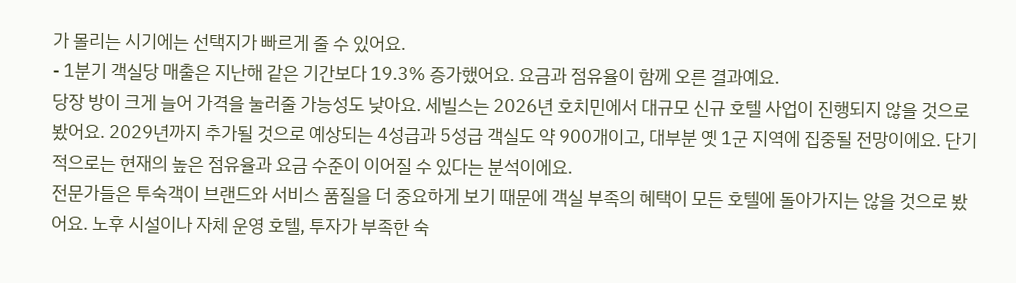가 몰리는 시기에는 선택지가 빠르게 줄 수 있어요.
- 1분기 객실당 매출은 지난해 같은 기간보다 19.3% 증가했어요. 요금과 점유율이 함께 오른 결과예요.
당장 방이 크게 늘어 가격을 눌러줄 가능성도 낮아요. 세빌스는 2026년 호치민에서 대규모 신규 호텔 사업이 진행되지 않을 것으로 봤어요. 2029년까지 추가될 것으로 예상되는 4성급과 5성급 객실도 약 900개이고, 대부분 옛 1군 지역에 집중될 전망이에요. 단기적으로는 현재의 높은 점유율과 요금 수준이 이어질 수 있다는 분석이에요.
전문가들은 투숙객이 브랜드와 서비스 품질을 더 중요하게 보기 때문에 객실 부족의 혜택이 모든 호텔에 돌아가지는 않을 것으로 봤어요. 노후 시설이나 자체 운영 호텔, 투자가 부족한 숙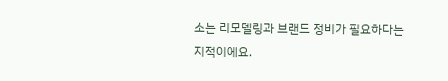소는 리모델링과 브랜드 정비가 필요하다는 지적이에요.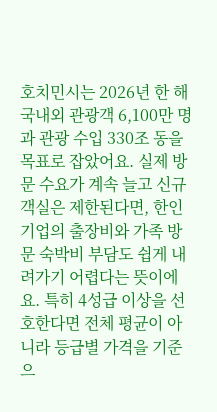호치민시는 2026년 한 해 국내외 관광객 6,100만 명과 관광 수입 330조 동을 목표로 잡았어요. 실제 방문 수요가 계속 늘고 신규 객실은 제한된다면, 한인 기업의 출장비와 가족 방문 숙박비 부담도 쉽게 내려가기 어렵다는 뜻이에요. 특히 4성급 이상을 선호한다면 전체 평균이 아니라 등급별 가격을 기준으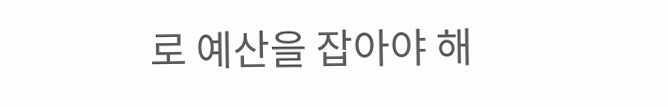로 예산을 잡아야 해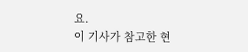요.
이 기사가 참고한 현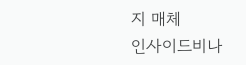지 매체
인사이드비나